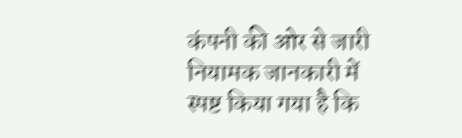कंपनी की ओर से जारी नियामक जानकारी में स्पष्ट किया गया है कि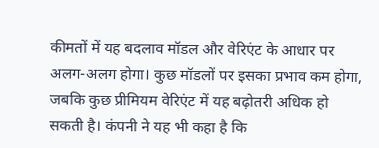कीमतों में यह बदलाव मॉडल और वेरिएंट के आधार पर अलग-अलग होगा। कुछ मॉडलों पर इसका प्रभाव कम होगा, जबकि कुछ प्रीमियम वेरिएंट में यह बढ़ोतरी अधिक हो सकती है। कंपनी ने यह भी कहा है कि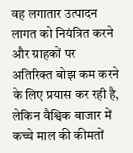वह लगातार उत्पादन लागत को नियंत्रित करने और ग्राहकों पर अतिरिक्त बोझ कम करने के लिए प्रयास कर रही है, लेकिन वैश्विक बाजार में कच्चे माल की कीमतों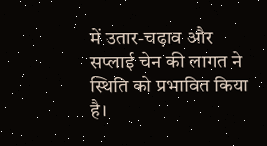में उतार-चढ़ाव और सप्लाई चेन की लागत ने स्थिति को प्रभावित किया है।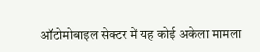ऑटोमोबाइल सेक्टर में यह कोई अकेला मामला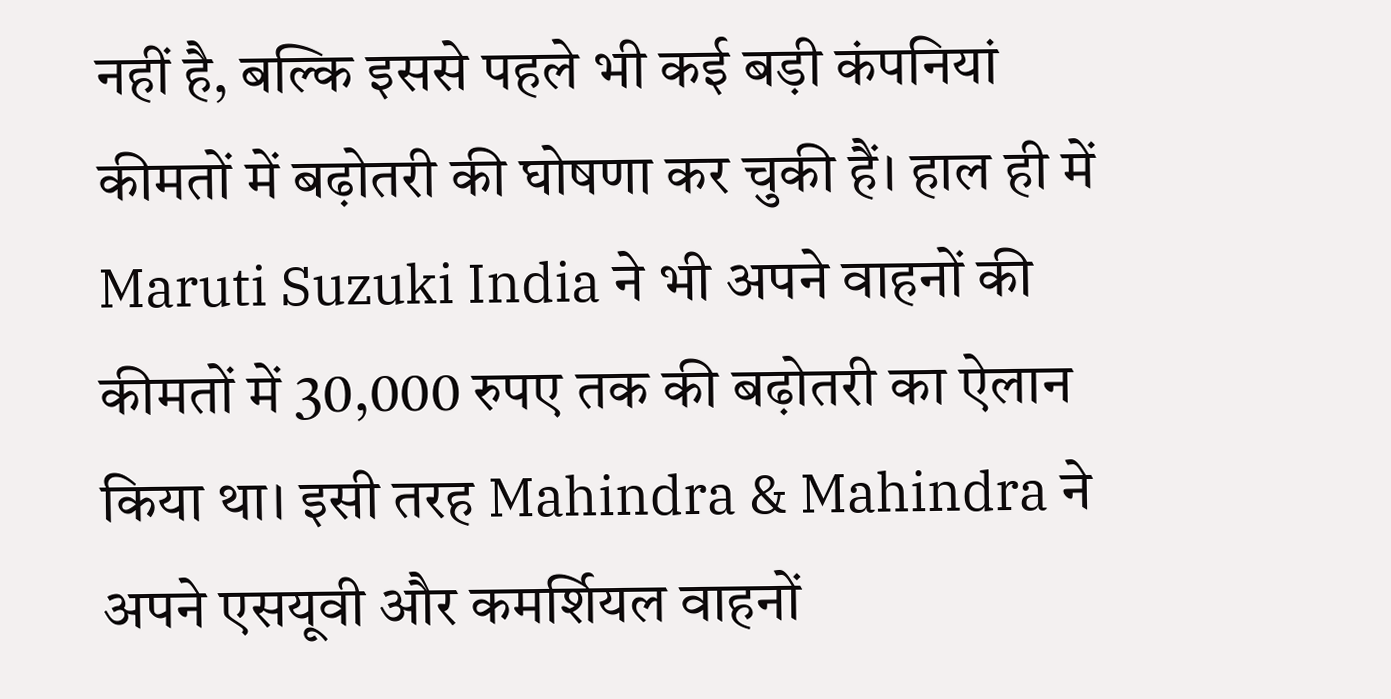नहीं है, बल्कि इससे पहले भी कई बड़ी कंपनियां कीमतों में बढ़ोतरी की घोषणा कर चुकी हैं। हाल ही में Maruti Suzuki India ने भी अपने वाहनों की कीमतों में 30,000 रुपए तक की बढ़ोतरी का ऐलान किया था। इसी तरह Mahindra & Mahindra ने अपने एसयूवी और कमर्शियल वाहनों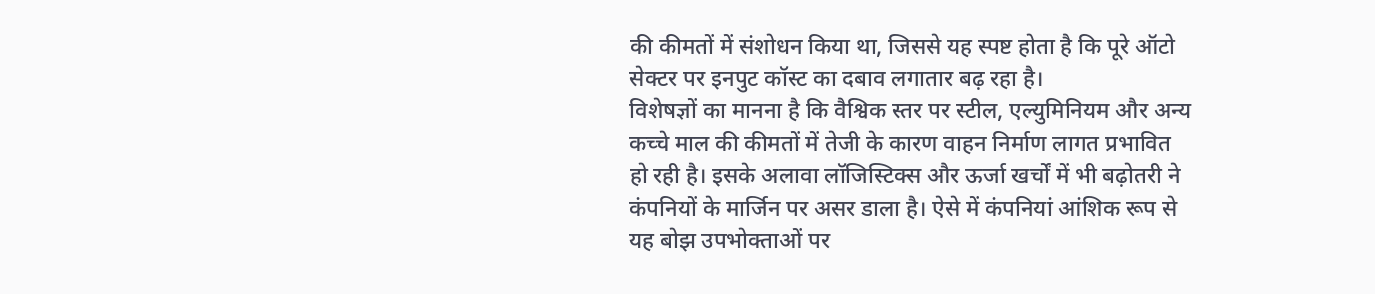की कीमतों में संशोधन किया था, जिससे यह स्पष्ट होता है कि पूरे ऑटो सेक्टर पर इनपुट कॉस्ट का दबाव लगातार बढ़ रहा है।
विशेषज्ञों का मानना है कि वैश्विक स्तर पर स्टील, एल्युमिनियम और अन्य कच्चे माल की कीमतों में तेजी के कारण वाहन निर्माण लागत प्रभावित हो रही है। इसके अलावा लॉजिस्टिक्स और ऊर्जा खर्चों में भी बढ़ोतरी ने कंपनियों के मार्जिन पर असर डाला है। ऐसे में कंपनियां आंशिक रूप से यह बोझ उपभोक्ताओं पर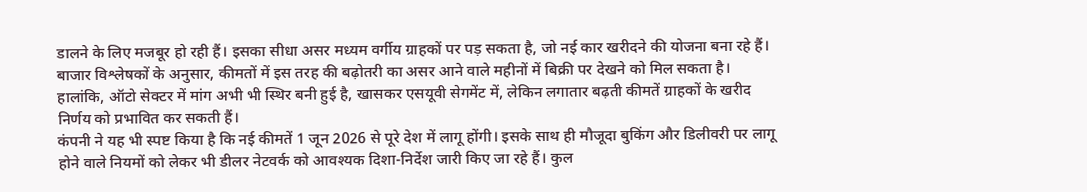डालने के लिए मजबूर हो रही हैं। इसका सीधा असर मध्यम वर्गीय ग्राहकों पर पड़ सकता है, जो नई कार खरीदने की योजना बना रहे हैं।
बाजार विश्लेषकों के अनुसार, कीमतों में इस तरह की बढ़ोतरी का असर आने वाले महीनों में बिक्री पर देखने को मिल सकता है। हालांकि, ऑटो सेक्टर में मांग अभी भी स्थिर बनी हुई है, खासकर एसयूवी सेगमेंट में, लेकिन लगातार बढ़ती कीमतें ग्राहकों के खरीद निर्णय को प्रभावित कर सकती हैं।
कंपनी ने यह भी स्पष्ट किया है कि नई कीमतें 1 जून 2026 से पूरे देश में लागू होंगी। इसके साथ ही मौजूदा बुकिंग और डिलीवरी पर लागू होने वाले नियमों को लेकर भी डीलर नेटवर्क को आवश्यक दिशा-निर्देश जारी किए जा रहे हैं। कुल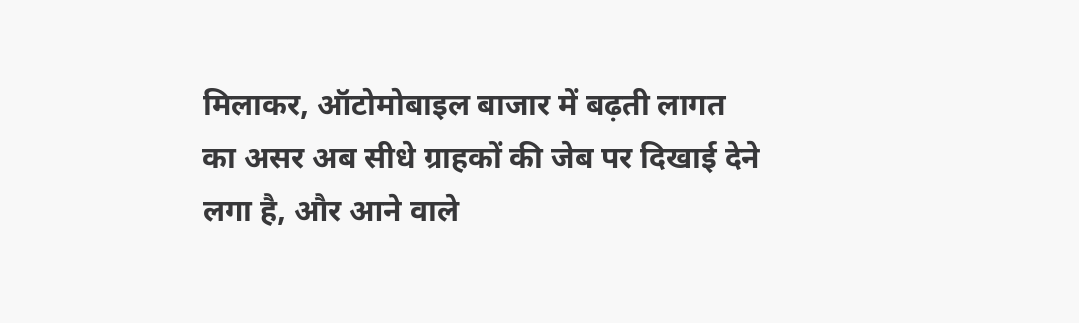मिलाकर, ऑटोमोबाइल बाजार में बढ़ती लागत का असर अब सीधे ग्राहकों की जेब पर दिखाई देने लगा है, और आने वाले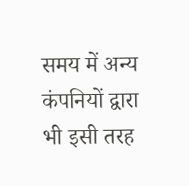समय में अन्य कंपनियों द्वारा भी इसी तरह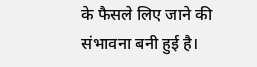के फैसले लिए जाने की संभावना बनी हुई है।